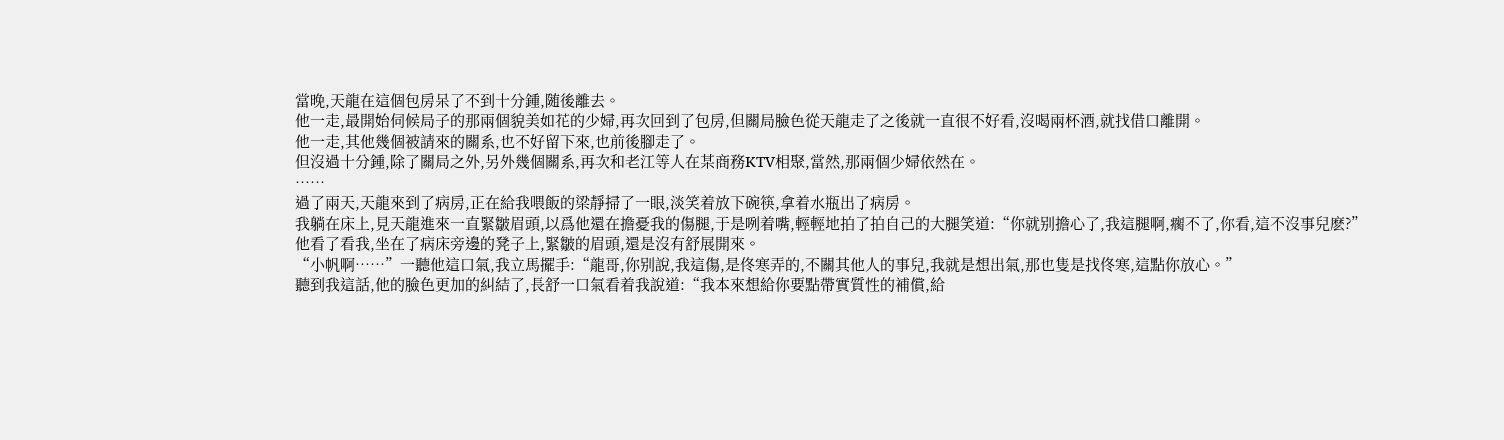當晚,天龍在這個包房呆了不到十分鍾,随後離去。
他一走,最開始伺候局子的那兩個貌美如花的少婦,再次回到了包房,但關局臉色從天龍走了之後就一直很不好看,沒喝兩杯酒,就找借口離開。
他一走,其他幾個被請來的關系,也不好留下來,也前後腳走了。
但沒過十分鍾,除了關局之外,另外幾個關系,再次和老江等人在某商務KTV相聚,當然,那兩個少婦依然在。
……
過了兩天,天龍來到了病房,正在給我喂飯的梁靜掃了一眼,淡笑着放下碗筷,拿着水瓶出了病房。
我躺在床上,見天龍進來一直緊皺眉頭,以爲他還在擔憂我的傷腿,于是咧着嘴,輕輕地拍了拍自己的大腿笑道:“你就别擔心了,我這腿啊,瘸不了,你看,這不沒事兒麽?”
他看了看我,坐在了病床旁邊的凳子上,緊皺的眉頭,還是沒有舒展開來。
“小帆啊……”一聽他這口氣,我立馬擺手:“龍哥,你别說,我這傷,是佟寒弄的,不關其他人的事兒,我就是想出氣,那也隻是找佟寒,這點你放心。”
聽到我這話,他的臉色更加的糾結了,長舒一口氣看着我說道:“我本來想給你要點帶實質性的補償,給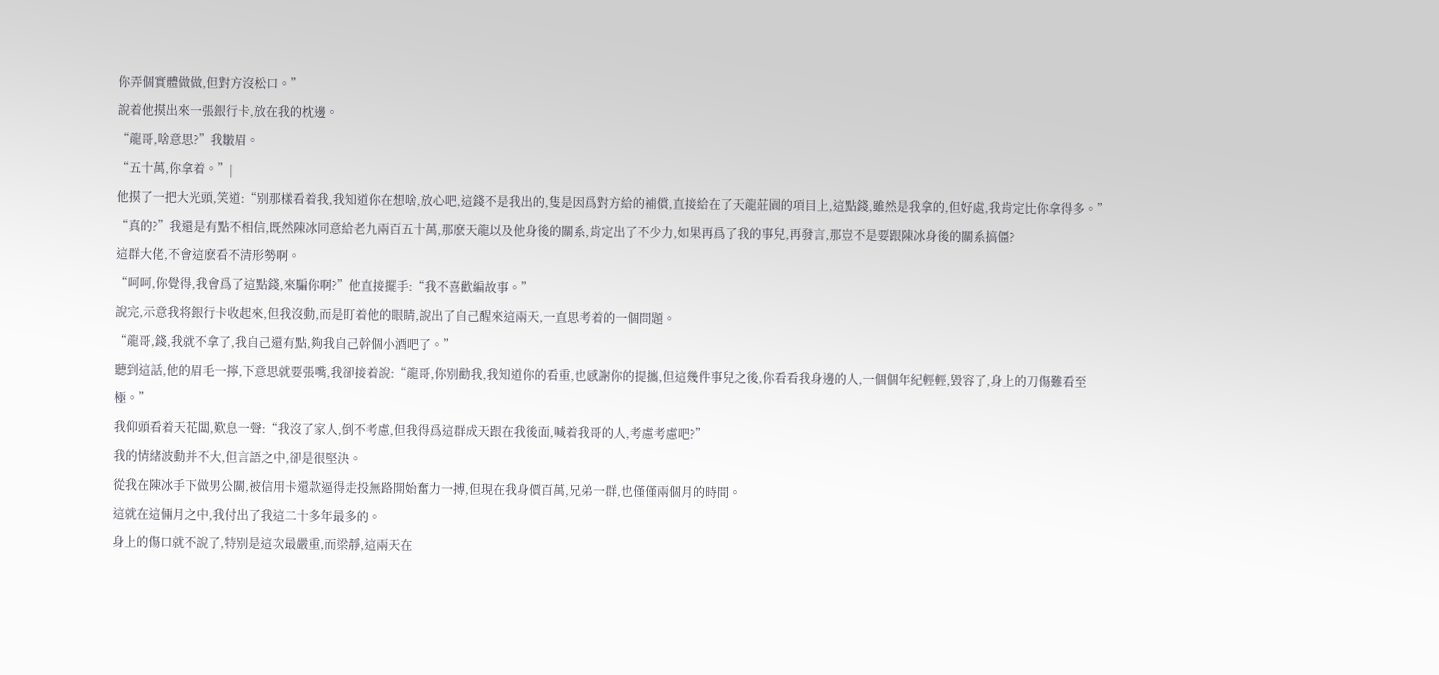你弄個實體做做,但對方沒松口。”
說着他摸出來一張銀行卡,放在我的枕邊。
“龍哥,啥意思?”我皺眉。
“五十萬,你拿着。”|
他摸了一把大光頭,笑道:“别那樣看着我,我知道你在想啥,放心吧,這錢不是我出的,隻是因爲對方給的補償,直接給在了天龍莊園的項目上,這點錢,雖然是我拿的,但好處,我肯定比你拿得多。”
“真的?”我還是有點不相信,既然陳冰同意給老九兩百五十萬,那麽天龍以及他身後的關系,肯定出了不少力,如果再爲了我的事兒,再發言,那豈不是要跟陳冰身後的關系搞僵?
這群大佬,不會這麽看不清形勢啊。
“呵呵,你覺得,我會爲了這點錢,來騙你啊?”他直接擺手:“我不喜歡編故事。”
說完,示意我将銀行卡收起來,但我沒動,而是盯着他的眼睛,說出了自己醒來這兩天,一直思考着的一個問題。
“龍哥,錢,我就不拿了,我自己還有點,夠我自己幹個小酒吧了。”
聽到這話,他的眉毛一擰,下意思就要張嘴,我卻接着說:“龍哥,你别勸我,我知道你的看重,也感謝你的提攜,但這幾件事兒之後,你看看我身邊的人,一個個年紀輕輕,毀容了,身上的刀傷難看至極。”
我仰頭看着天花闆,歎息一聲:“我沒了家人,倒不考慮,但我得爲這群成天跟在我後面,喊着我哥的人,考慮考慮吧?”
我的情緒波動并不大,但言語之中,卻是很堅決。
從我在陳冰手下做男公關,被信用卡還款逼得走投無路開始奮力一搏,但現在我身價百萬,兄弟一群,也僅僅兩個月的時間。
這就在這倆月之中,我付出了我這二十多年最多的。
身上的傷口就不說了,特别是這次最嚴重,而梁靜,這兩天在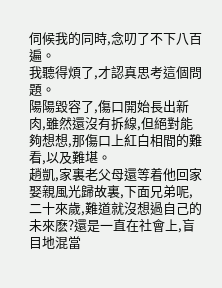伺候我的同時,念叨了不下八百遍。
我聽得煩了,才認真思考這個問題。
陽陽毀容了,傷口開始長出新肉,雖然還沒有拆線,但絕對能夠想想,那傷口上紅白相間的難看,以及難堪。
趙凱,家裏老父母還等着他回家娶親風光歸故裏,下面兄弟呢,二十來歲,難道就沒想過自己的未來麽?還是一直在社會上,盲目地混當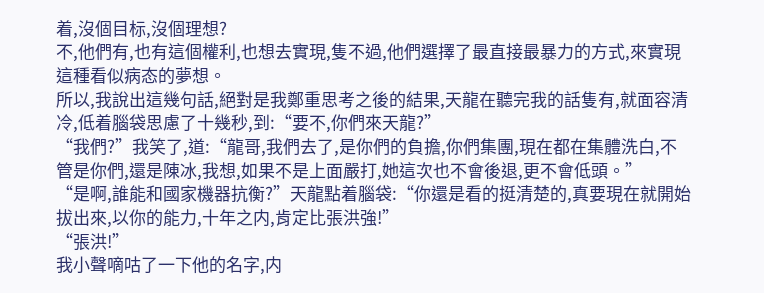着,沒個目标,沒個理想?
不,他們有,也有這個權利,也想去實現,隻不過,他們選擇了最直接最暴力的方式,來實現這種看似病态的夢想。
所以,我說出這幾句話,絕對是我鄭重思考之後的結果,天龍在聽完我的話隻有,就面容清冷,低着腦袋思慮了十幾秒,到:“要不,你們來天龍?”
“我們?”我笑了,道:“龍哥,我們去了,是你們的負擔,你們集團,現在都在集體洗白,不管是你們,還是陳冰,我想,如果不是上面嚴打,她這次也不會後退,更不會低頭。”
“是啊,誰能和國家機器抗衡?”天龍點着腦袋:“你還是看的挺清楚的,真要現在就開始拔出來,以你的能力,十年之内,肯定比張洪強!”
“張洪!”
我小聲嘀咕了一下他的名字,内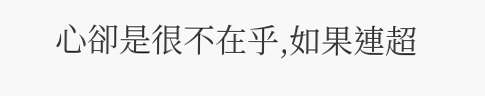心卻是很不在乎,如果連超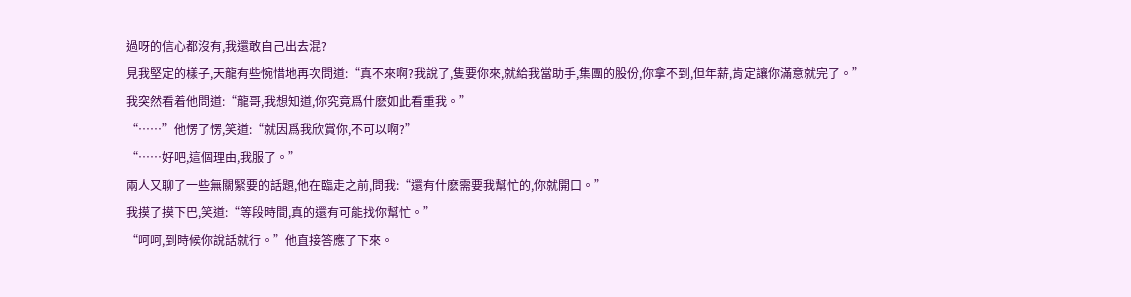過呀的信心都沒有,我還敢自己出去混?
見我堅定的樣子,天龍有些惋惜地再次問道:“真不來啊?我說了,隻要你來,就給我當助手,集團的股份,你拿不到,但年薪,肯定讓你滿意就完了。”
我突然看着他問道:“龍哥,我想知道,你究竟爲什麽如此看重我。”
“……”他愣了愣,笑道:“就因爲我欣賞你,不可以啊?”
“……好吧,這個理由,我服了。”
兩人又聊了一些無關緊要的話題,他在臨走之前,問我:“還有什麽需要我幫忙的,你就開口。”
我摸了摸下巴,笑道:“等段時間,真的還有可能找你幫忙。”
“呵呵,到時候你說話就行。”他直接答應了下來。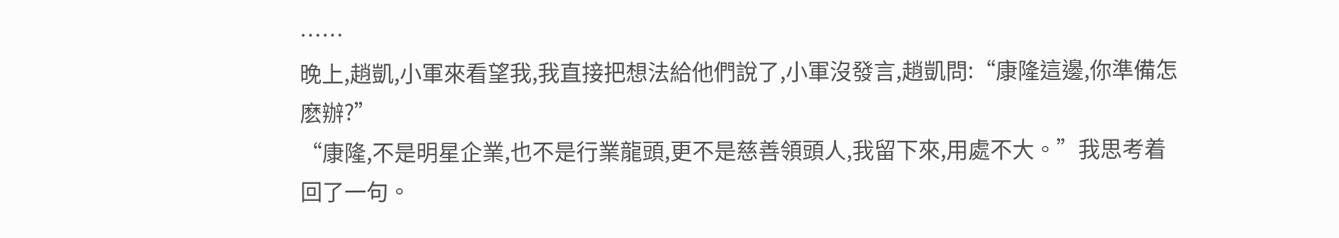……
晚上,趙凱,小軍來看望我,我直接把想法給他們說了,小軍沒發言,趙凱問:“康隆這邊,你準備怎麽辦?”
“康隆,不是明星企業,也不是行業龍頭,更不是慈善領頭人,我留下來,用處不大。”我思考着回了一句。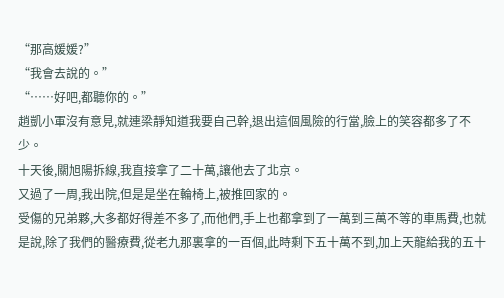“那高媛媛?”
“我會去說的。”
“……好吧,都聽你的。”
趙凱小軍沒有意見,就連梁靜知道我要自己幹,退出這個風險的行當,臉上的笑容都多了不少。
十天後,關旭陽拆線,我直接拿了二十萬,讓他去了北京。
又過了一周,我出院,但是是坐在輪椅上,被推回家的。
受傷的兄弟夥,大多都好得差不多了,而他們,手上也都拿到了一萬到三萬不等的車馬費,也就是說,除了我們的醫療費,從老九那裏拿的一百個,此時剩下五十萬不到,加上天龍給我的五十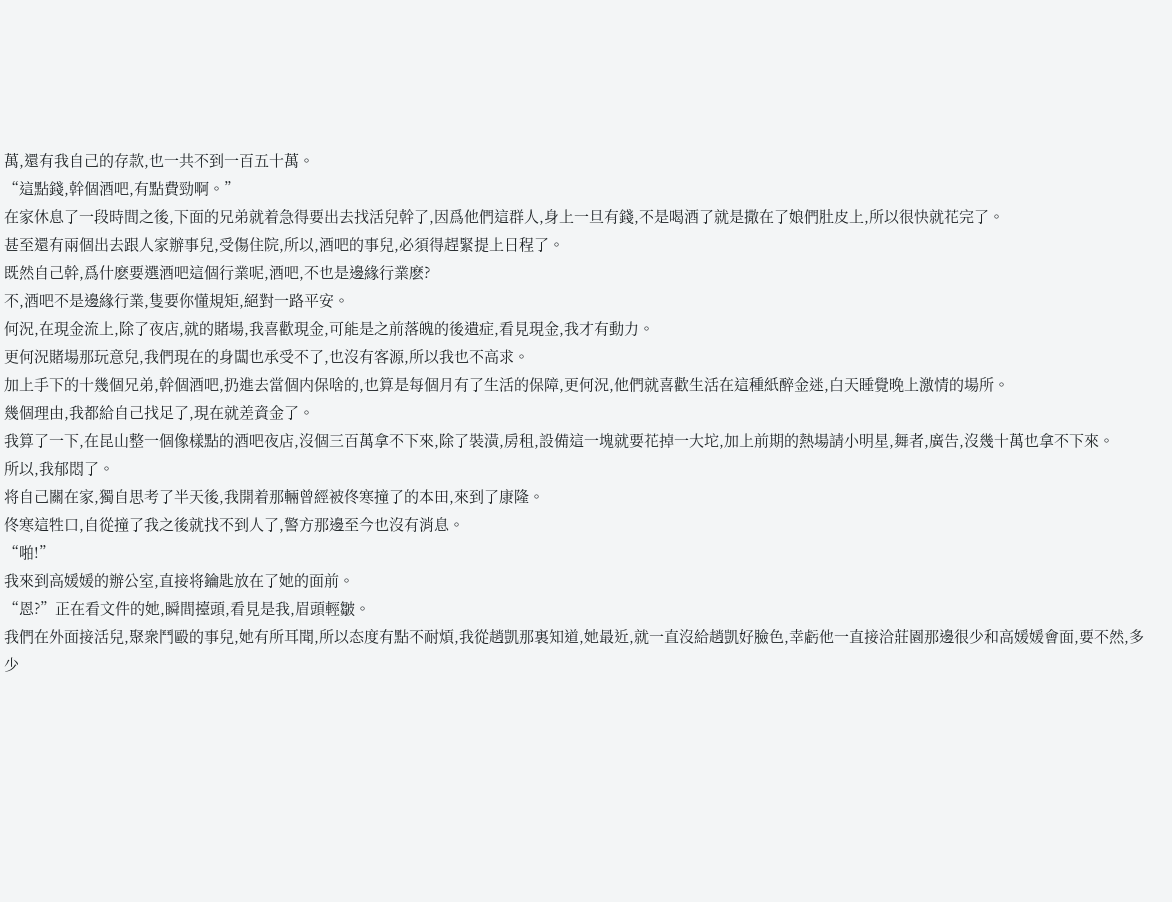萬,還有我自己的存款,也一共不到一百五十萬。
“這點錢,幹個酒吧,有點費勁啊。”
在家休息了一段時間之後,下面的兄弟就着急得要出去找活兒幹了,因爲他們這群人,身上一旦有錢,不是喝酒了就是撒在了娘們肚皮上,所以很快就花完了。
甚至還有兩個出去跟人家辦事兒,受傷住院,所以,酒吧的事兒,必須得趕緊提上日程了。
既然自己幹,爲什麽要選酒吧這個行業呢,酒吧,不也是邊緣行業麽?
不,酒吧不是邊緣行業,隻要你懂規矩,絕對一路平安。
何況,在現金流上,除了夜店,就的賭場,我喜歡現金,可能是之前落魄的後遺症,看見現金,我才有動力。
更何況賭場那玩意兒,我們現在的身闆也承受不了,也沒有客源,所以我也不高求。
加上手下的十幾個兄弟,幹個酒吧,扔進去當個内保啥的,也算是每個月有了生活的保障,更何況,他們就喜歡生活在這種紙醉金迷,白天睡覺晚上激情的場所。
幾個理由,我都給自己找足了,現在就差資金了。
我算了一下,在昆山整一個像樣點的酒吧夜店,沒個三百萬拿不下來,除了裝潢,房租,設備這一塊就要花掉一大坨,加上前期的熱場請小明星,舞者,廣告,沒幾十萬也拿不下來。
所以,我郁悶了。
将自己關在家,獨自思考了半天後,我開着那輛曾經被佟寒撞了的本田,來到了康隆。
佟寒這牲口,自從撞了我之後就找不到人了,警方那邊至今也沒有消息。
“啪!”
我來到高媛媛的辦公室,直接将鑰匙放在了她的面前。
“恩?”正在看文件的她,瞬間擡頭,看見是我,眉頭輕皺。
我們在外面接活兒,聚衆鬥毆的事兒,她有所耳聞,所以态度有點不耐煩,我從趙凱那裏知道,她最近,就一直沒給趙凱好臉色,幸虧他一直接洽莊園那邊很少和高媛媛會面,要不然,多少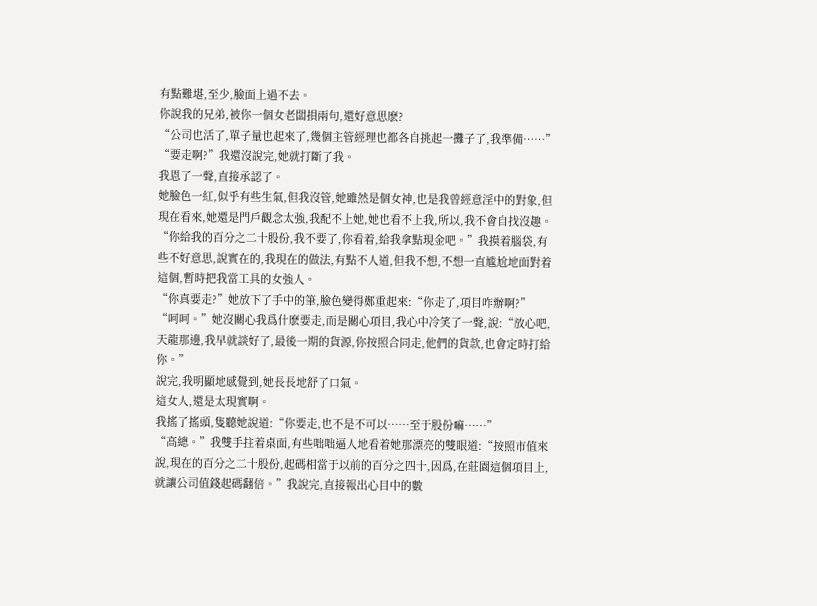有點難堪,至少,臉面上過不去。
你說我的兄弟,被你一個女老闆損兩句,還好意思麽?
“公司也活了,單子量也起來了,幾個主管經理也都各自挑起一攤子了,我準備……”
“要走啊?”我還沒說完,她就打斷了我。
我恩了一聲,直接承認了。
她臉色一紅,似乎有些生氣,但我沒管,她雖然是個女神,也是我曾經意淫中的對象,但現在看來,她還是門戶觀念太強,我配不上她,她也看不上我,所以,我不會自找沒趣。
“你給我的百分之二十股份,我不要了,你看着,給我拿點現金吧。”我摸着腦袋,有些不好意思,說實在的,我現在的做法,有點不人道,但我不想,不想一直尴尬地面對着這個,暫時把我當工具的女強人。
“你真要走?”她放下了手中的筆,臉色變得鄭重起來:“你走了,項目咋辦啊?”
“呵呵。”她沒關心我爲什麽要走,而是關心項目,我心中冷笑了一聲,說:“放心吧,天龍那邊,我早就談好了,最後一期的貨源,你按照合同走,他們的貨款,也會定時打給你。”
說完,我明顯地感覺到,她長長地舒了口氣。
這女人,還是太現實啊。
我搖了搖頭,隻聽她說道:“你要走,也不是不可以……至于股份嘛……”
“高總。”我雙手拄着桌面,有些咄咄逼人地看着她那漂亮的雙眼道:“按照市值來說,現在的百分之二十股份,起碼相當于以前的百分之四十,因爲,在莊園這個項目上,就讓公司值錢起碼翻倍。”我說完,直接報出心目中的數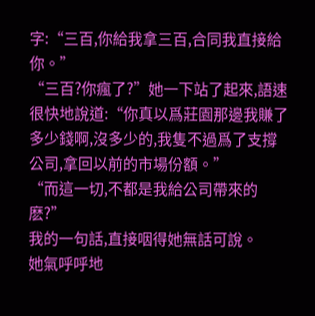字:“三百,你給我拿三百,合同我直接給你。”
“三百?你瘋了?”她一下站了起來,語速很快地說道:“你真以爲莊園那邊我賺了多少錢啊,沒多少的,我隻不過爲了支撐公司,拿回以前的市場份額。”
“而這一切,不都是我給公司帶來的麽?”
我的一句話,直接咽得她無話可說。
她氣呼呼地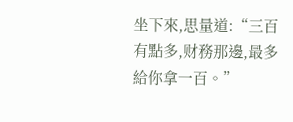坐下來,思量道:“三百有點多,财務那邊,最多給你拿一百。”